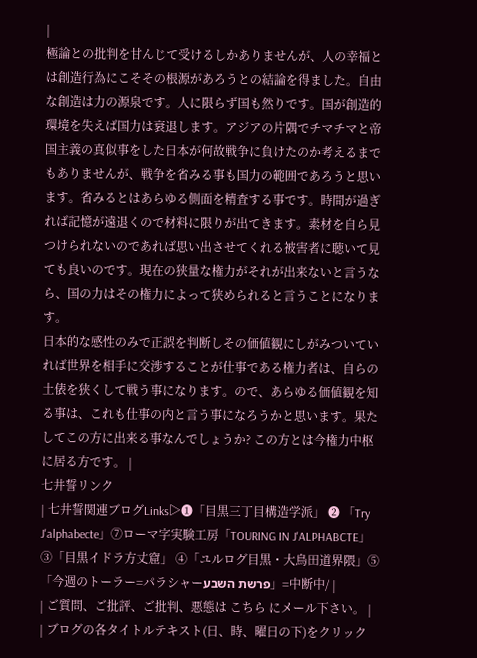|
極論との批判を甘んじて受けるしかありませんが、人の幸福とは創造行為にこそその根源があろうとの結論を得ました。自由な創造は力の源泉です。人に限らず国も然りです。国が創造的環境を失えば国力は衰退します。アジアの片隅でチマチマと帝国主義の真似事をした日本が何故戦争に負けたのか考えるまでもありませんが、戦争を省みる事も国力の範囲であろうと思います。省みるとはあらゆる側面を精査する事です。時間が過ぎれば記憶が遠退くので材料に限りが出てきます。素材を自ら見つけられないのであれば思い出させてくれる被害者に聴いて見ても良いのです。現在の狭量な権力がそれが出来ないと言うなら、国の力はその権力によって狭められると言うことになります。
日本的な感性のみで正誤を判断しその価値観にしがみついていれば世界を相手に交渉することが仕事である権力者は、自らの土俵を狭くして戦う事になります。ので、あらゆる価値観を知る事は、これも仕事の内と言う事になろうかと思います。果たしてこの方に出来る事なんでしょうか? この方とは今権力中枢に居る方です。 |
七井誓リンク
| 七井誓関連ブログLinks▷❶「目黒三丁目構造学派」 ❷ 「Try J'alphabecte」⑦ローマ字実験工房「TOURING IN J'ALPHABCTE」③「目黒イドラ方丈窟」 ④「ユルログ目黒・大鳥田道界隈」⑤「今週のトーラー=パラシャーפרשת השבע」=中断中/ |
| ご質問、ご批評、ご批判、悪態は こちら にメール下さい。 |
| ブログの各タイトルテキスト(日、時、曜日の下)をクリック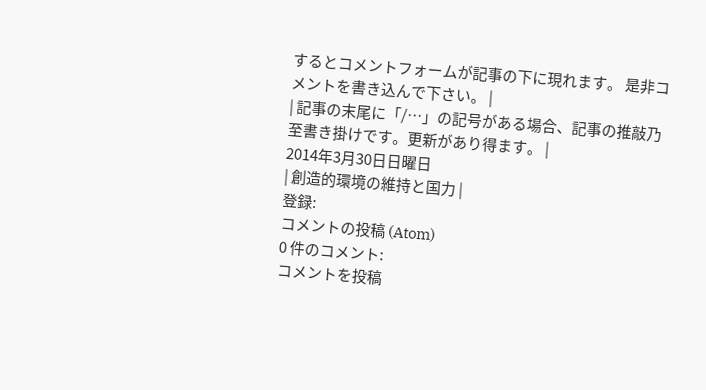するとコメントフォームが記事の下に現れます。 是非コメントを書き込んで下さい。 |
| 記事の末尾に「/…」の記号がある場合、記事の推敲乃至書き掛けです。更新があり得ます。 |
2014年3月30日日曜日
| 創造的環境の維持と国力 |
登録:
コメントの投稿 (Atom)
0 件のコメント:
コメントを投稿